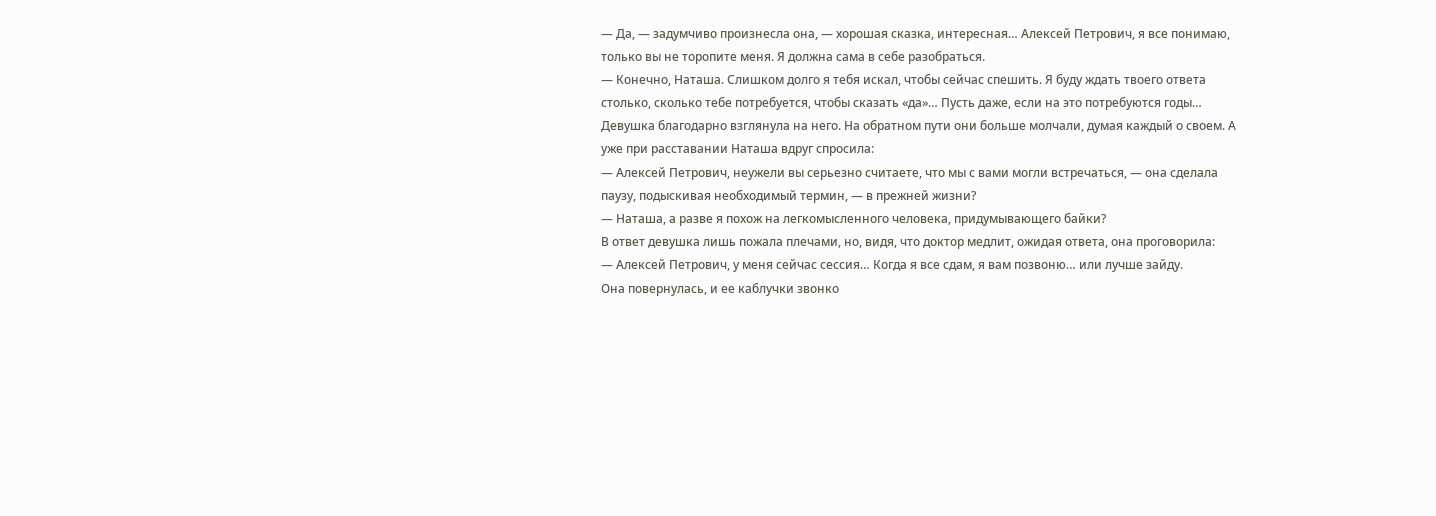— Да, — задумчиво произнесла она, — хорошая сказка, интересная… Алексей Петрович, я все понимаю, только вы не торопите меня. Я должна сама в себе разобраться.
— Конечно, Наташа. Слишком долго я тебя искал, чтобы сейчас спешить. Я буду ждать твоего ответа столько, сколько тебе потребуется, чтобы сказать «да»… Пусть даже, если на это потребуются годы…
Девушка благодарно взглянула на него. На обратном пути они больше молчали, думая каждый о своем. А уже при расставании Наташа вдруг спросила:
— Алексей Петрович, неужели вы серьезно считаете, что мы с вами могли встречаться, — она сделала паузу, подыскивая необходимый термин, — в прежней жизни?
— Наташа, а разве я похож на легкомысленного человека, придумывающего байки?
В ответ девушка лишь пожала плечами, но, видя, что доктор медлит, ожидая ответа, она проговорила:
— Алексей Петрович, у меня сейчас сессия… Когда я все сдам, я вам позвоню… или лучше зайду.
Она повернулась, и ее каблучки звонко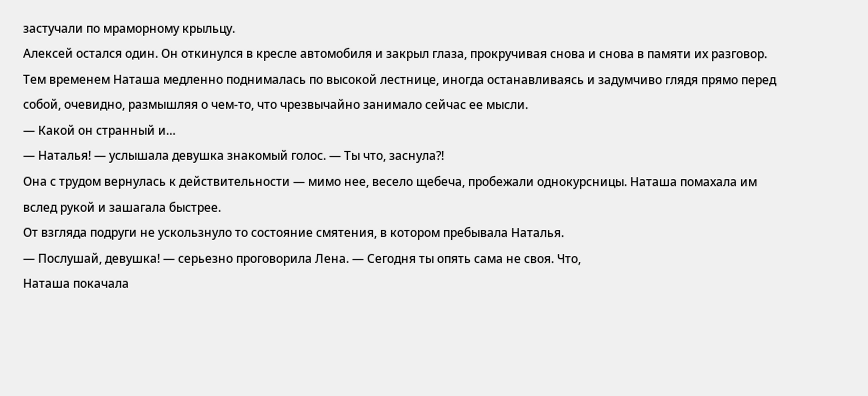застучали по мраморному крыльцу.
Алексей остался один. Он откинулся в кресле автомобиля и закрыл глаза, прокручивая снова и снова в памяти их разговор.
Тем временем Наташа медленно поднималась по высокой лестнице, иногда останавливаясь и задумчиво глядя прямо перед собой, очевидно, размышляя о чем-то, что чрезвычайно занимало сейчас ее мысли.
— Какой он странный и…
— Наталья! — услышала девушка знакомый голос. — Ты что, заснула?!
Она с трудом вернулась к действительности — мимо нее, весело щебеча, пробежали однокурсницы. Наташа помахала им вслед рукой и зашагала быстрее.
От взгляда подруги не ускользнуло то состояние смятения, в котором пребывала Наталья.
— Послушай, девушка! — серьезно проговорила Лена. — Сегодня ты опять сама не своя. Что,
Наташа покачала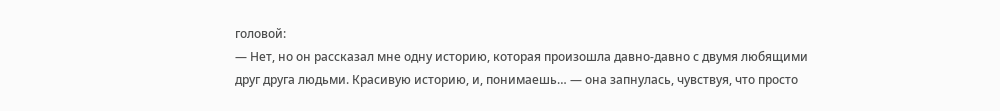головой:
— Нет, но он рассказал мне одну историю, которая произошла давно-давно с двумя любящими друг друга людьми. Красивую историю, и, понимаешь… — она запнулась, чувствуя, что просто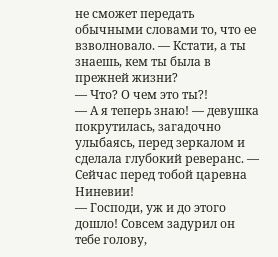не сможет передать обычными словами то, что ее взволновало. — Кстати, а ты знаешь, кем ты была в прежней жизни?
— Что? О чем это ты?!
— А я теперь знаю! — девушка покрутилась, загадочно улыбаясь, перед зеркалом и сделала глубокий реверанс. — Сейчас перед тобой царевна Ниневии!
— Господи, уж и до этого дошло! Совсем задурил он тебе голову,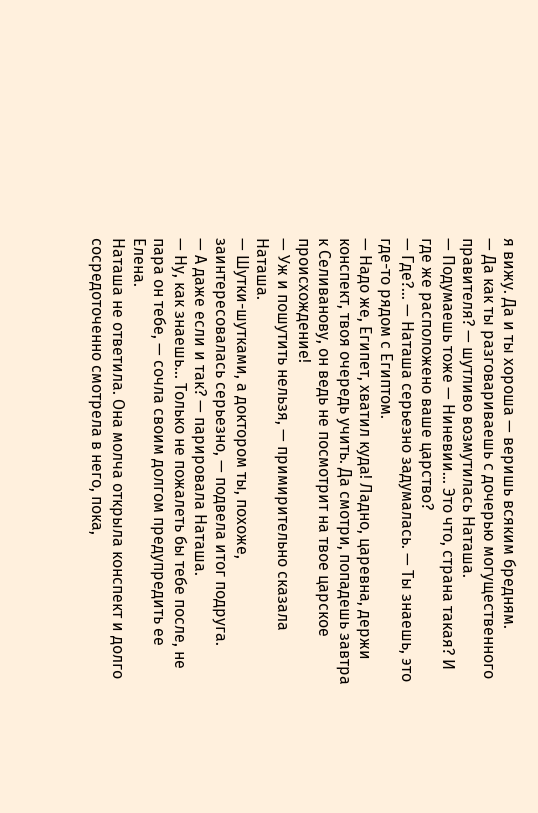я вижу. Да и ты хороша — веришь всяким бредням.
— Да как ты разговариваешь с дочерью могущественного правителя? — шутливо возмутилась Наташа.
— Подумаешь тоже — Ниневии… Это что, страна такая? И где же расположено ваше царство?
— Где?… — Наташа серьезно задумалась. — Ты знаешь, это где-то рядом с Египтом.
— Надо же, Египет, хватил куда! Ладно, царевна, держи конспект, твоя очередь учить. Да смотри, попадешь завтра к Селиванову, он ведь не посмотрит на твое царское происхождение!
— Уж и пошутить нельзя, — примирительно сказала Наташа.
— Шутки-шутками, а доктором ты, похоже, заинтересовалась серьезно, — подвела итог подруга.
— А даже если и так? — парировала Наташа.
— Ну, как знаешь… Только не пожалеть бы тебе после, не пара он тебе, — сочла своим долгом предупредить ее Елена.
Наташа не ответила. Она молча открыла конспект и долго сосредоточенно смотрела в него, пока,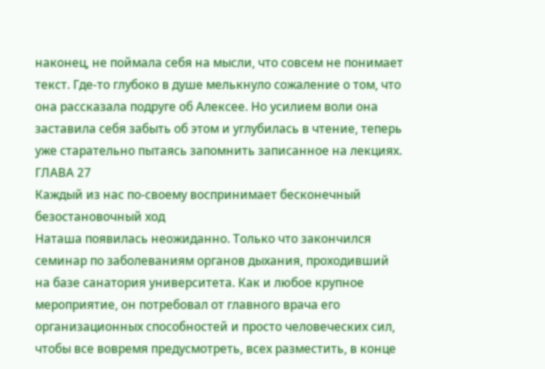наконец, не поймала себя на мысли, что совсем не понимает текст. Где-то глубоко в душе мелькнуло сожаление о том, что она рассказала подруге об Алексее. Но усилием воли она заставила себя забыть об этом и углубилась в чтение, теперь уже старательно пытаясь запомнить записанное на лекциях.
ГЛАВА 27
Каждый из нас по-своему воспринимает бесконечный безостановочный ход
Наташа появилась неожиданно. Только что закончился семинар по заболеваниям органов дыхания, проходивший на базе санатория университета. Как и любое крупное мероприятие, он потребовал от главного врача его организационных способностей и просто человеческих сил, чтобы все вовремя предусмотреть, всех разместить, в конце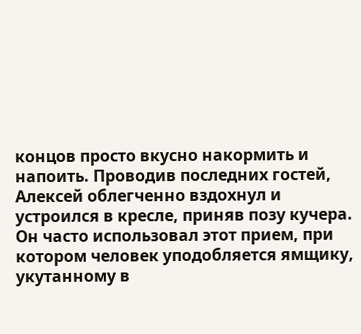концов просто вкусно накормить и напоить. Проводив последних гостей, Алексей облегченно вздохнул и устроился в кресле, приняв позу кучера.
Он часто использовал этот прием, при котором человек уподобляется ямщику, укутанному в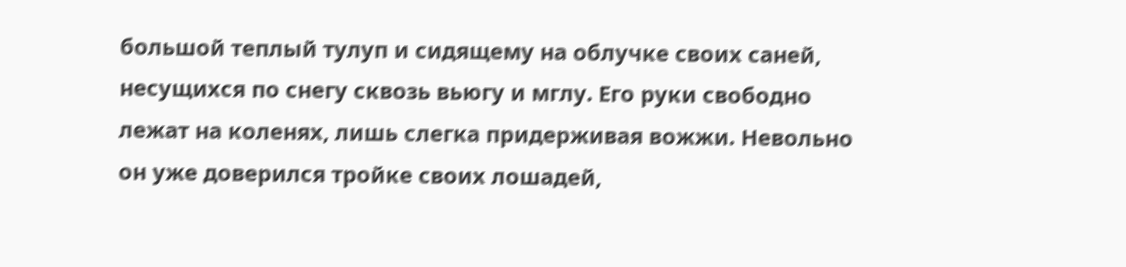большой теплый тулуп и сидящему на облучке своих саней, несущихся по снегу сквозь вьюгу и мглу. Его руки свободно лежат на коленях, лишь слегка придерживая вожжи. Невольно он уже доверился тройке своих лошадей,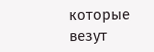которые везут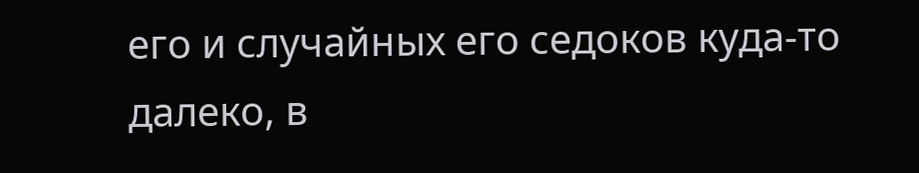его и случайных его седоков куда-то далеко, в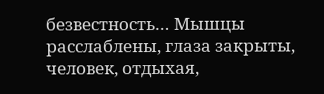безвестность… Мышцы расслаблены, глаза закрыты, человек, отдыхая,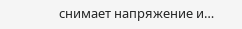снимает напряжение и…